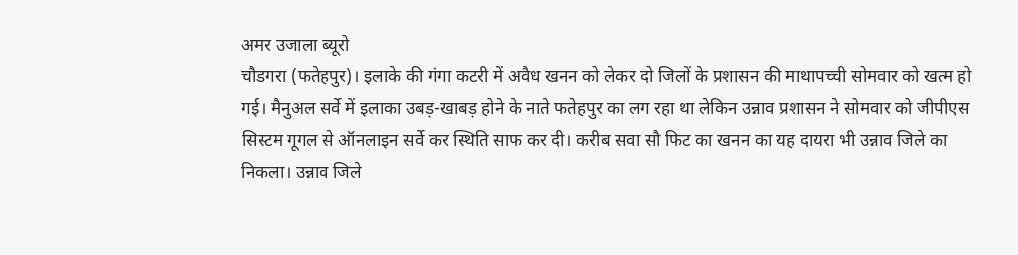अमर उजाला ब्यूरो
चौडगरा (फतेहपुर)। इलाके की गंगा कटरी में अवैध खनन को लेकर दो जिलों के प्रशासन की माथापच्ची सोमवार को खत्म हो गई। मैनुअल सर्वे में इलाका उबड़-खाबड़ होने के नाते फतेहपुर का लग रहा था लेकिन उन्नाव प्रशासन ने सोमवार को जीपीएस सिस्टम गूगल से ऑनलाइन सर्वे कर स्थिति साफ कर दी। करीब सवा सौ फिट का खनन का यह दायरा भी उन्नाव जिले का निकला। उन्नाव जिले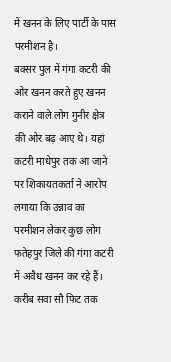में खनन के लिए पार्टी के पास परमीशन है।
बक्सर पुल में गंगा कटरी की ओर खनन करते हुए खनन कराने वाले लोग गुनीर क्षेत्र की ओर बढ़ आए थे। यहां कटरी माधेपुर तक आ जाने पर शिकायतकर्ता ने आरोप लगाया कि उन्नाव का परमीशन लेकर कुछ लोग फतेहपुर जिले की गंगा कटरी में अवैध खनन कर रहे हैं। करीब सवा सौ फिट तक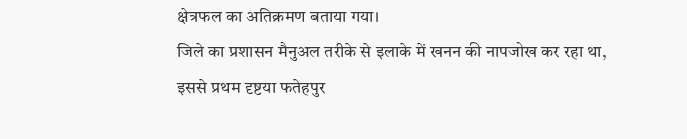क्षेत्रफल का अतिक्रमण बताया गया।
जिले का प्रशासन मैनुअल तरीके से इलाके में खनन की नापजोख कर रहा था, इससे प्रथम दृष्टया फतेहपुर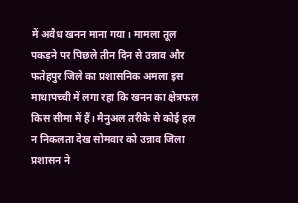में अवैध खनन माना गया। मामला तूल पकड़ने पर पिछले तीन दिन से उन्नाव और फतेहपुर जिले का प्रशासनिक अमला इस माथापच्ची में लगा रहा कि खनन का क्षेत्रफल किस सीमा में हैं। मैनुअल तरीके से कोई हल न निकलता देख सोमवार को उन्नाव जिला प्रशासन ने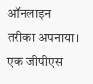ऑनलाइन तरीका अपनाया। एक जीपीएस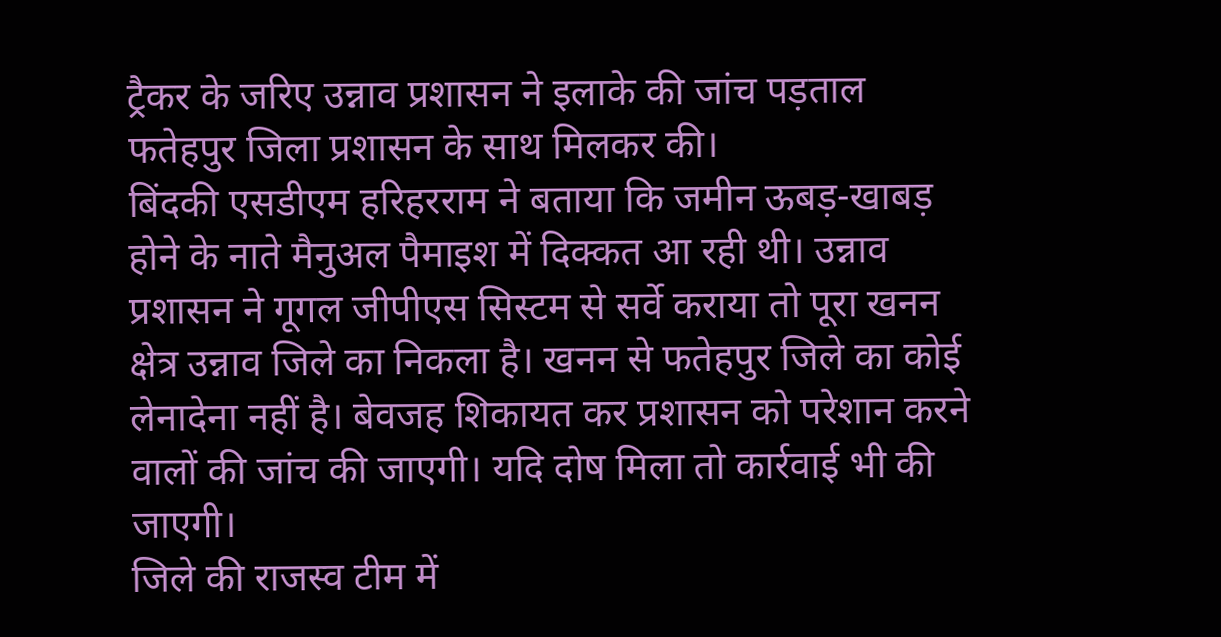ट्रैकर के जरिए उन्नाव प्रशासन ने इलाके की जांच पड़ताल फतेहपुर जिला प्रशासन के साथ मिलकर की।
बिंदकी एसडीएम हरिहरराम ने बताया कि जमीन ऊबड़-खाबड़ होने के नाते मैनुअल पैमाइश में दिक्कत आ रही थी। उन्नाव प्रशासन ने गूगल जीपीएस सिस्टम से सर्वे कराया तो पूरा खनन क्षेत्र उन्नाव जिले का निकला है। खनन से फतेहपुर जिले का कोई लेनादेना नहीं है। बेवजह शिकायत कर प्रशासन को परेशान करने वालों की जांच की जाएगी। यदि दोष मिला तो कार्रवाई भी की जाएगी।
जिले की राजस्व टीम में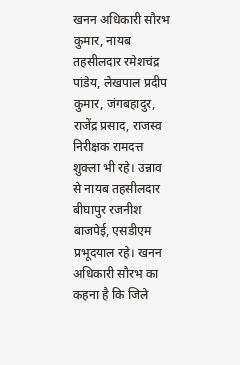खनन अधिकारी सौरभ कुमार, नायब तहसीलदार रमेशचंद्र पांडेय, लेखपाल प्रदीप कुमार, जंगबहादुर, राजेंद्र प्रसाद, राजस्व निरीक्षक रामदत्त शुक्ला भी रहे। उन्नाव से नायब तहसीलदार बीघापुर रजनीश बाजपेई, एसडीएम प्रभूदयाल रहे। खनन अधिकारी सौरभ का कहना है कि जिले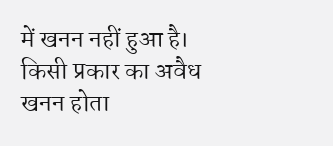में खनन नहीं हुआ है। किसी प्रकार का अवैध खनन होता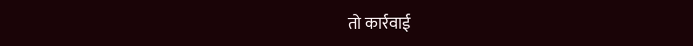तो कार्रवाई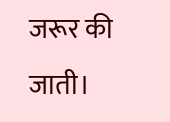जरूर की जाती।